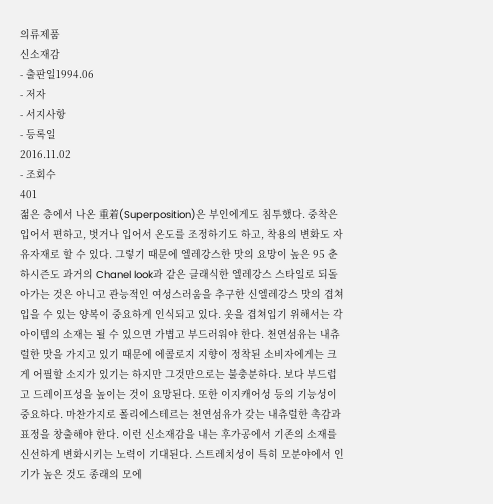의류제품
신소재감
- 출판일1994.06
- 저자
- 서지사항
- 등록일
2016.11.02
- 조회수
401
젊은 층에서 나온 重着(Superposition)은 부인에게도 침투했다. 중착은 입어서 편하고, 벗거나 입어서 온도를 조정하기도 하고, 착용의 변화도 자유자재로 할 수 있다. 그렇기 때문에 엘레강스한 맛의 요망이 높은 95 춘하시즌도 과거의 Chanel look과 같은 클래식한 엘레강스 스타일로 되돌아가는 것은 아니고 관능적인 여성스러움을 추구한 신엘레강스 맛의 겹쳐입을 수 있는 양복이 중요하게 인식되고 있다. 옷을 겹쳐입기 위해서는 각 아이템의 소재는 될 수 있으면 가볍고 부드러워야 한다. 천연섬유는 내츄럴한 맛을 가지고 있기 때문에 에콜로지 지향이 정착된 소비자에게는 크게 어필할 소지가 있기는 하지만 그것만으로는 불충분하다. 보다 부드럽고 드레이프성을 높이는 것이 요망된다. 또한 이지캐어성 등의 기능성이 중요하다. 마찬가지로 폴리에스테르는 천연섬유가 갖는 내츄럴한 촉감과 표정을 창출해야 한다. 이런 신소재감을 내는 후가공에서 기존의 소재를 신선하게 변화시키는 노력이 기대된다. 스트레치성이 특히 모분야에서 인기가 높은 것도 종래의 모에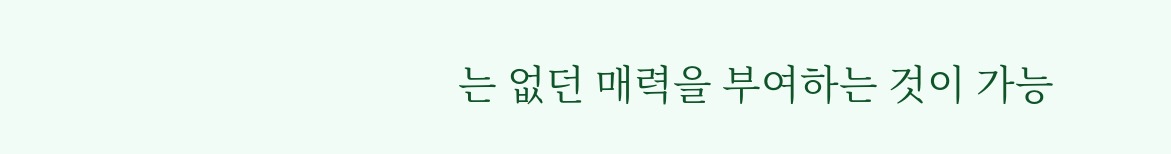는 없던 매력을 부여하는 것이 가능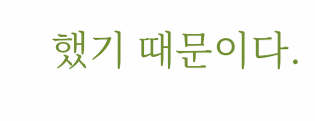했기 때문이다.